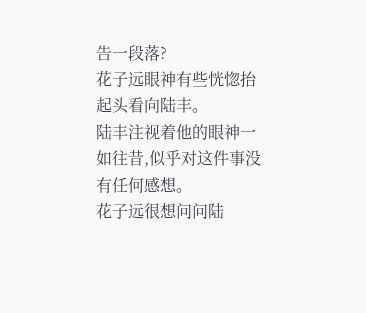告一段落?
花子远眼神有些恍惚抬起头看向陆丰。
陆丰注视着他的眼神一如往昔,似乎对这件事没有任何感想。
花子远很想问问陆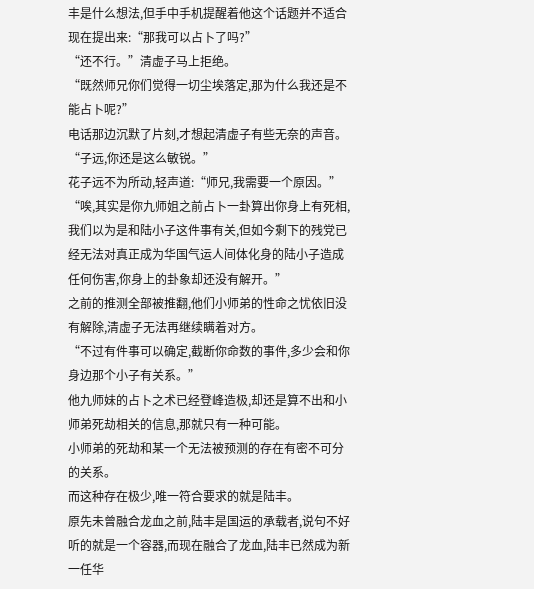丰是什么想法,但手中手机提醒着他这个话题并不适合现在提出来:“那我可以占卜了吗?”
“还不行。”清虚子马上拒绝。
“既然师兄你们觉得一切尘埃落定,那为什么我还是不能占卜呢?”
电话那边沉默了片刻,才想起清虚子有些无奈的声音。
“子远,你还是这么敏锐。”
花子远不为所动,轻声道:“师兄,我需要一个原因。”
“唉,其实是你九师姐之前占卜一卦算出你身上有死相,我们以为是和陆小子这件事有关,但如今剩下的残党已经无法对真正成为华国气运人间体化身的陆小子造成任何伤害,你身上的卦象却还没有解开。”
之前的推测全部被推翻,他们小师弟的性命之忧依旧没有解除,清虚子无法再继续瞒着对方。
“不过有件事可以确定,截断你命数的事件,多少会和你身边那个小子有关系。”
他九师妹的占卜之术已经登峰造极,却还是算不出和小师弟死劫相关的信息,那就只有一种可能。
小师弟的死劫和某一个无法被预测的存在有密不可分的关系。
而这种存在极少,唯一符合要求的就是陆丰。
原先未曾融合龙血之前,陆丰是国运的承载者,说句不好听的就是一个容器,而现在融合了龙血,陆丰已然成为新一任华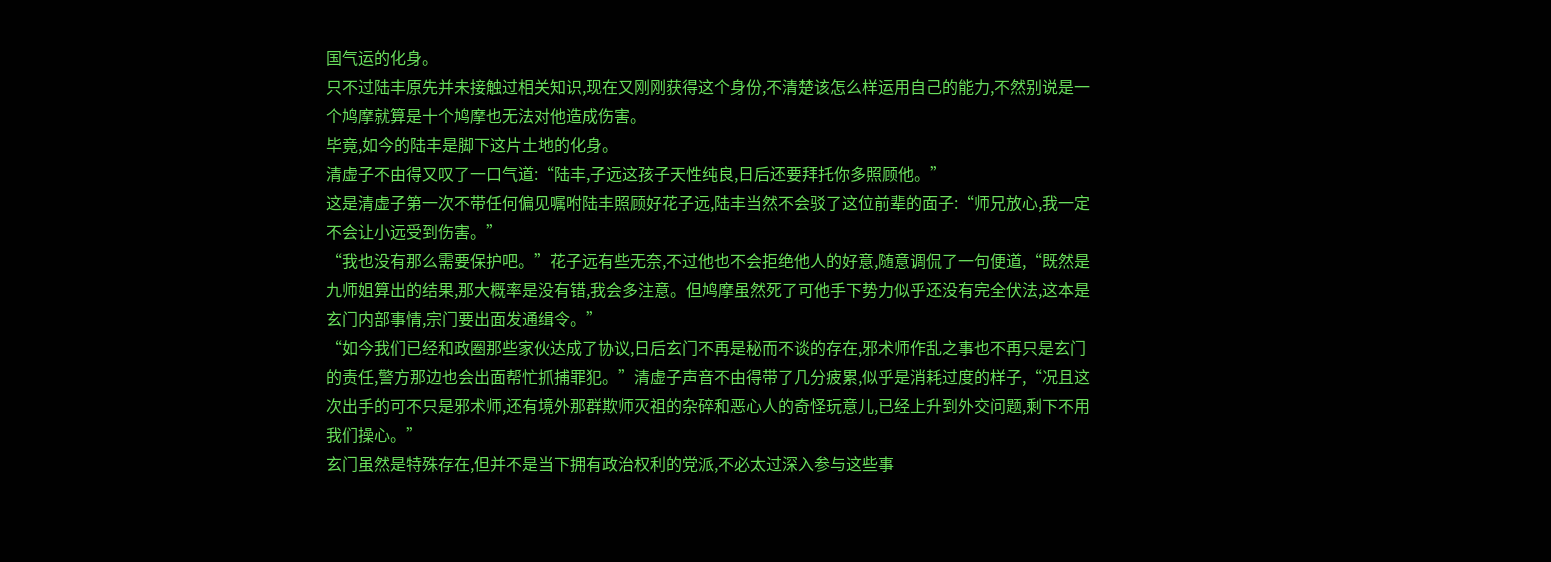国气运的化身。
只不过陆丰原先并未接触过相关知识,现在又刚刚获得这个身份,不清楚该怎么样运用自己的能力,不然别说是一个鸠摩就算是十个鸠摩也无法对他造成伤害。
毕竟,如今的陆丰是脚下这片土地的化身。
清虚子不由得又叹了一口气道:“陆丰,子远这孩子天性纯良,日后还要拜托你多照顾他。”
这是清虚子第一次不带任何偏见嘱咐陆丰照顾好花子远,陆丰当然不会驳了这位前辈的面子:“师兄放心,我一定不会让小远受到伤害。”
“我也没有那么需要保护吧。”花子远有些无奈,不过他也不会拒绝他人的好意,随意调侃了一句便道,“既然是九师姐算出的结果,那大概率是没有错,我会多注意。但鸠摩虽然死了可他手下势力似乎还没有完全伏法,这本是玄门内部事情,宗门要出面发通缉令。”
“如今我们已经和政圈那些家伙达成了协议,日后玄门不再是秘而不谈的存在,邪术师作乱之事也不再只是玄门的责任,警方那边也会出面帮忙抓捕罪犯。”清虚子声音不由得带了几分疲累,似乎是消耗过度的样子,“况且这次出手的可不只是邪术师,还有境外那群欺师灭祖的杂碎和恶心人的奇怪玩意儿,已经上升到外交问题,剩下不用我们操心。”
玄门虽然是特殊存在,但并不是当下拥有政治权利的党派,不必太过深入参与这些事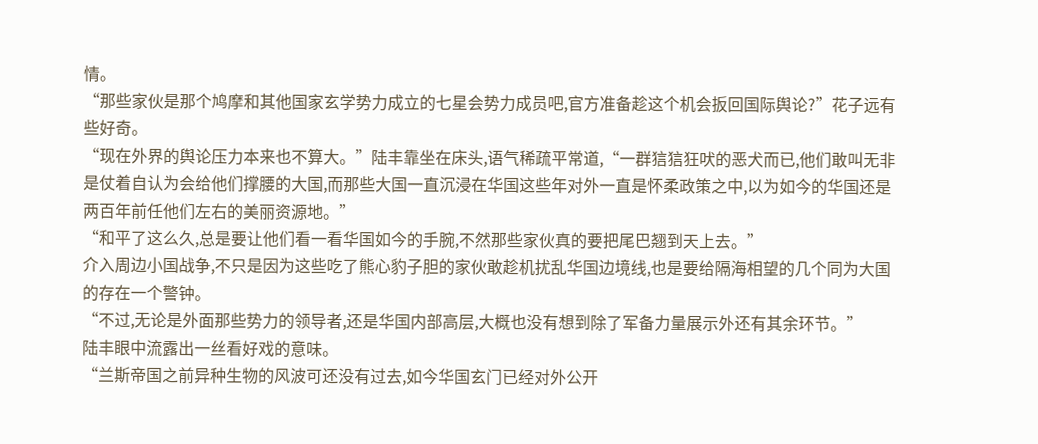情。
“那些家伙是那个鸠摩和其他国家玄学势力成立的七星会势力成员吧,官方准备趁这个机会扳回国际舆论?”花子远有些好奇。
“现在外界的舆论压力本来也不算大。”陆丰靠坐在床头,语气稀疏平常道,“一群狺狺狂吠的恶犬而已,他们敢叫无非是仗着自认为会给他们撑腰的大国,而那些大国一直沉浸在华国这些年对外一直是怀柔政策之中,以为如今的华国还是两百年前任他们左右的美丽资源地。”
“和平了这么久,总是要让他们看一看华国如今的手腕,不然那些家伙真的要把尾巴翘到天上去。”
介入周边小国战争,不只是因为这些吃了熊心豹子胆的家伙敢趁机扰乱华国边境线,也是要给隔海相望的几个同为大国的存在一个警钟。
“不过,无论是外面那些势力的领导者,还是华国内部高层,大概也没有想到除了军备力量展示外还有其余环节。”
陆丰眼中流露出一丝看好戏的意味。
“兰斯帝国之前异种生物的风波可还没有过去,如今华国玄门已经对外公开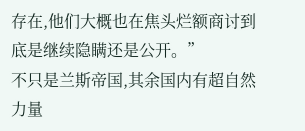存在,他们大概也在焦头烂额商讨到底是继续隐瞒还是公开。”
不只是兰斯帝国,其余国内有超自然力量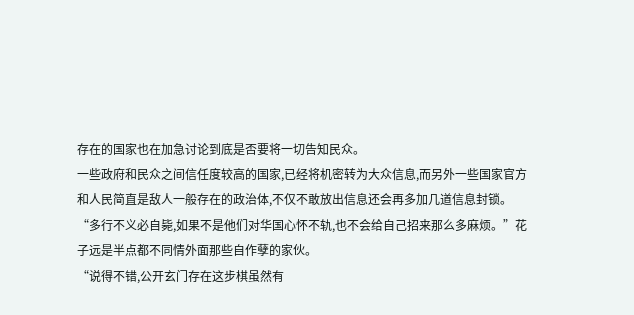存在的国家也在加急讨论到底是否要将一切告知民众。
一些政府和民众之间信任度较高的国家,已经将机密转为大众信息,而另外一些国家官方和人民简直是敌人一般存在的政治体,不仅不敢放出信息还会再多加几道信息封锁。
“多行不义必自毙,如果不是他们对华国心怀不轨,也不会给自己招来那么多麻烦。”花子远是半点都不同情外面那些自作孽的家伙。
“说得不错,公开玄门存在这步棋虽然有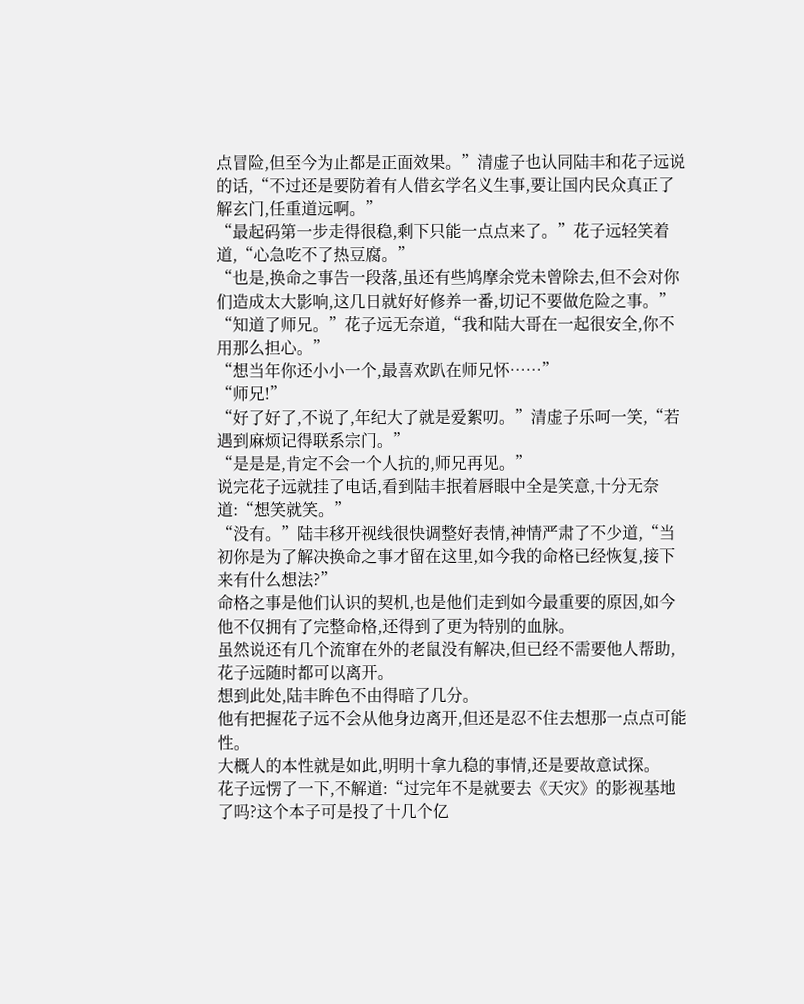点冒险,但至今为止都是正面效果。”清虚子也认同陆丰和花子远说的话,“不过还是要防着有人借玄学名义生事,要让国内民众真正了解玄门,任重道远啊。”
“最起码第一步走得很稳,剩下只能一点点来了。”花子远轻笑着道,“心急吃不了热豆腐。”
“也是,换命之事告一段落,虽还有些鸠摩余党未曾除去,但不会对你们造成太大影响,这几日就好好修养一番,切记不要做危险之事。”
“知道了师兄。”花子远无奈道,“我和陆大哥在一起很安全,你不用那么担心。”
“想当年你还小小一个,最喜欢趴在师兄怀……”
“师兄!”
“好了好了,不说了,年纪大了就是爱絮叨。”清虚子乐呵一笑,“若遇到麻烦记得联系宗门。”
“是是是,肯定不会一个人抗的,师兄再见。”
说完花子远就挂了电话,看到陆丰抿着唇眼中全是笑意,十分无奈道:“想笑就笑。”
“没有。”陆丰移开视线很快调整好表情,神情严肃了不少道,“当初你是为了解决换命之事才留在这里,如今我的命格已经恢复,接下来有什么想法?”
命格之事是他们认识的契机,也是他们走到如今最重要的原因,如今他不仅拥有了完整命格,还得到了更为特别的血脉。
虽然说还有几个流窜在外的老鼠没有解决,但已经不需要他人帮助,花子远随时都可以离开。
想到此处,陆丰眸色不由得暗了几分。
他有把握花子远不会从他身边离开,但还是忍不住去想那一点点可能性。
大概人的本性就是如此,明明十拿九稳的事情,还是要故意试探。
花子远愣了一下,不解道:“过完年不是就要去《天灾》的影视基地了吗?这个本子可是投了十几个亿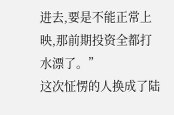进去,要是不能正常上映,那前期投资全都打水漂了。”
这次怔愣的人换成了陆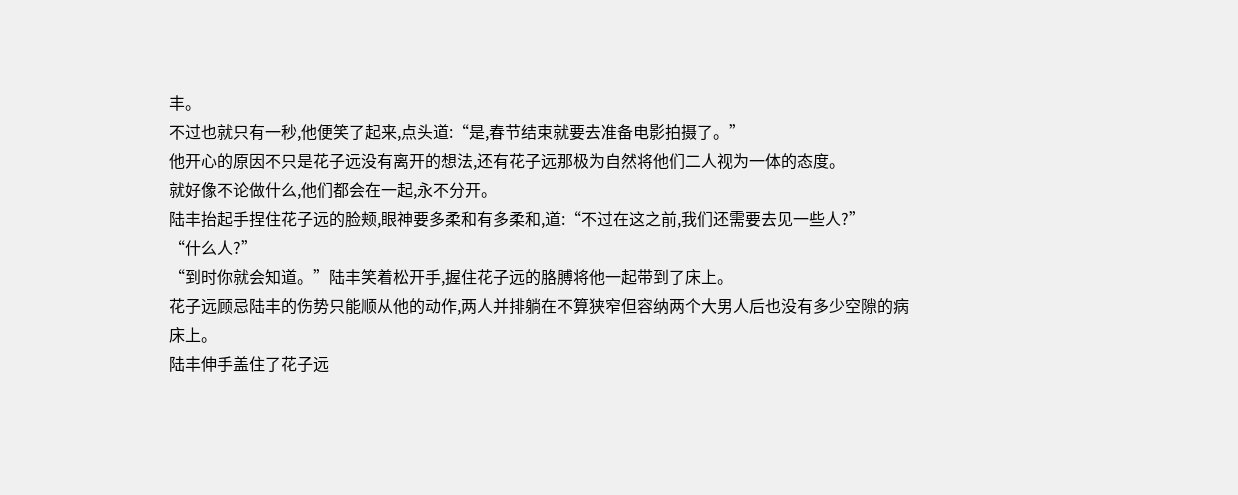丰。
不过也就只有一秒,他便笑了起来,点头道:“是,春节结束就要去准备电影拍摄了。”
他开心的原因不只是花子远没有离开的想法,还有花子远那极为自然将他们二人视为一体的态度。
就好像不论做什么,他们都会在一起,永不分开。
陆丰抬起手捏住花子远的脸颊,眼神要多柔和有多柔和,道:“不过在这之前,我们还需要去见一些人?”
“什么人?”
“到时你就会知道。”陆丰笑着松开手,握住花子远的胳膊将他一起带到了床上。
花子远顾忌陆丰的伤势只能顺从他的动作,两人并排躺在不算狭窄但容纳两个大男人后也没有多少空隙的病床上。
陆丰伸手盖住了花子远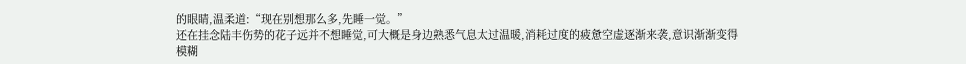的眼睛,温柔道:“现在别想那么多,先睡一觉。”
还在挂念陆丰伤势的花子远并不想睡觉,可大概是身边熟悉气息太过温暖,消耗过度的疲惫空虚逐渐来袭,意识渐渐变得模糊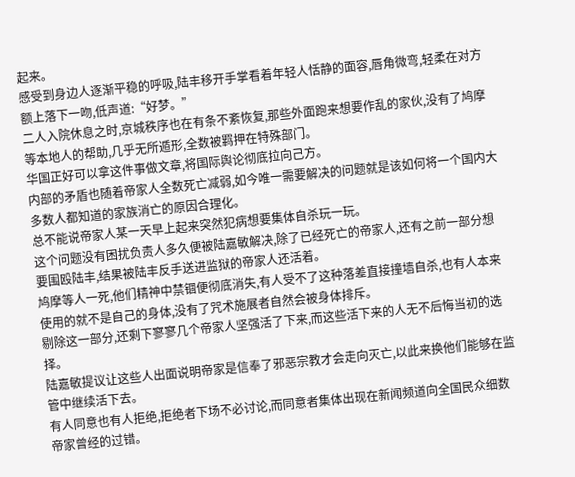起来。
感受到身边人逐渐平稳的呼吸,陆丰移开手掌看着年轻人恬静的面容,唇角微弯,轻柔在对方额上落下一吻,低声道:“好梦。”
二人入院休息之时,京城秩序也在有条不紊恢复,那些外面跑来想要作乱的家伙,没有了鸠摩等本地人的帮助,几乎无所遁形,全数被羁押在特殊部门。
华国正好可以拿这件事做文章,将国际舆论彻底拉向己方。
内部的矛盾也随着帝家人全数死亡减弱,如今唯一需要解决的问题就是该如何将一个国内大多数人都知道的家族消亡的原因合理化。
总不能说帝家人某一天早上起来突然犯病想要集体自杀玩一玩。
这个问题没有困扰负责人多久便被陆嘉敏解决,除了已经死亡的帝家人,还有之前一部分想要围殴陆丰,结果被陆丰反手送进监狱的帝家人还活着。
鸠摩等人一死,他们精神中禁锢便彻底消失,有人受不了这种落差直接撞墙自杀,也有人本来使用的就不是自己的身体,没有了咒术施展者自然会被身体排斥。
剔除这一部分,还剩下寥寥几个帝家人坚强活了下来,而这些活下来的人无不后悔当初的选择。
陆嘉敏提议让这些人出面说明帝家是信奉了邪恶宗教才会走向灭亡,以此来换他们能够在监管中继续活下去。
有人同意也有人拒绝,拒绝者下场不必讨论,而同意者集体出现在新闻频道向全国民众细数帝家曾经的过错。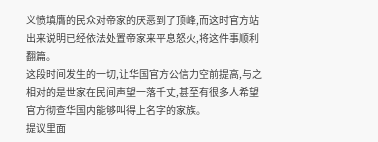义愤填膺的民众对帝家的厌恶到了顶峰,而这时官方站出来说明已经依法处置帝家来平息怒火,将这件事顺利翻篇。
这段时间发生的一切,让华国官方公信力空前提高,与之相对的是世家在民间声望一落千丈,甚至有很多人希望官方彻查华国内能够叫得上名字的家族。
提议里面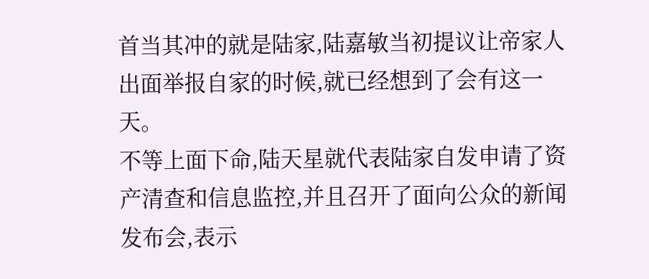首当其冲的就是陆家,陆嘉敏当初提议让帝家人出面举报自家的时候,就已经想到了会有这一天。
不等上面下命,陆天星就代表陆家自发申请了资产清查和信息监控,并且召开了面向公众的新闻发布会,表示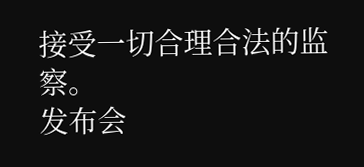接受一切合理合法的监察。
发布会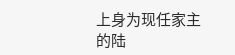上身为现任家主的陆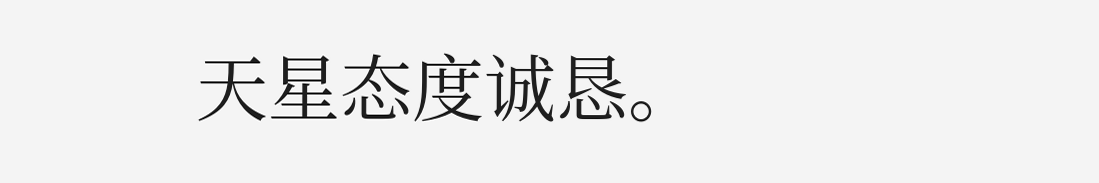天星态度诚恳。